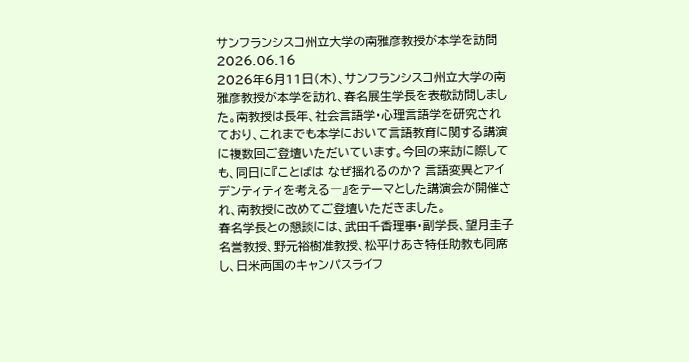サンフランシスコ州立大学の南雅彦教授が本学を訪問
2026.06.16
2026年6月11日(木)、サンフランシスコ州立大学の南雅彦教授が本学を訪れ、春名展生学長を表敬訪問しました。南教授は長年、社会言語学・心理言語学を研究されており、これまでも本学において言語教育に関する講演に複数回ご登壇いただいています。今回の来訪に際しても、同日に『ことばは なぜ揺れるのか? 言語変異とアイデンティティを考える―』をテーマとした講演会が開催され、南教授に改めてご登壇いただきました。
春名学長との懇談には、武田千香理事・副学長、望月圭子名誉教授、野元裕樹准教授、松平けあき特任助教も同席し、日米両国のキャンパスライフ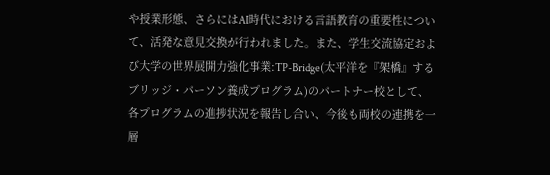や授業形態、さらにはAI時代における言語教育の重要性について、活発な意見交換が行われました。また、学生交流協定および大学の世界展開力強化事業:TP-Bridge(太平洋を『架橋』するブリッジ・パーソン養成プログラム)のパートナー校として、各プログラムの進捗状況を報告し合い、今後も両校の連携を一層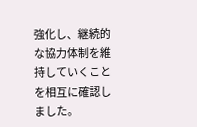強化し、継続的な協力体制を維持していくことを相互に確認しました。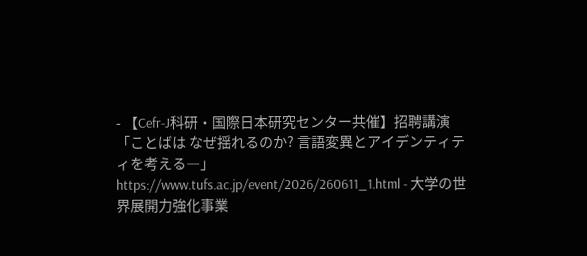- 【Cefr-J科研・国際日本研究センター共催】招聘講演
「ことばは なぜ揺れるのか? 言語変異とアイデンティティを考える―」
https://www.tufs.ac.jp/event/2026/260611_1.html - 大学の世界展開力強化事業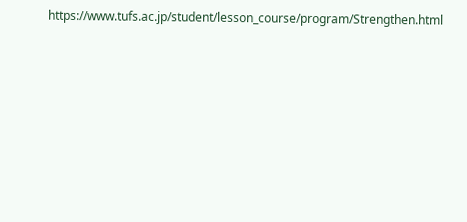https://www.tufs.ac.jp/student/lesson_course/program/Strengthen.html